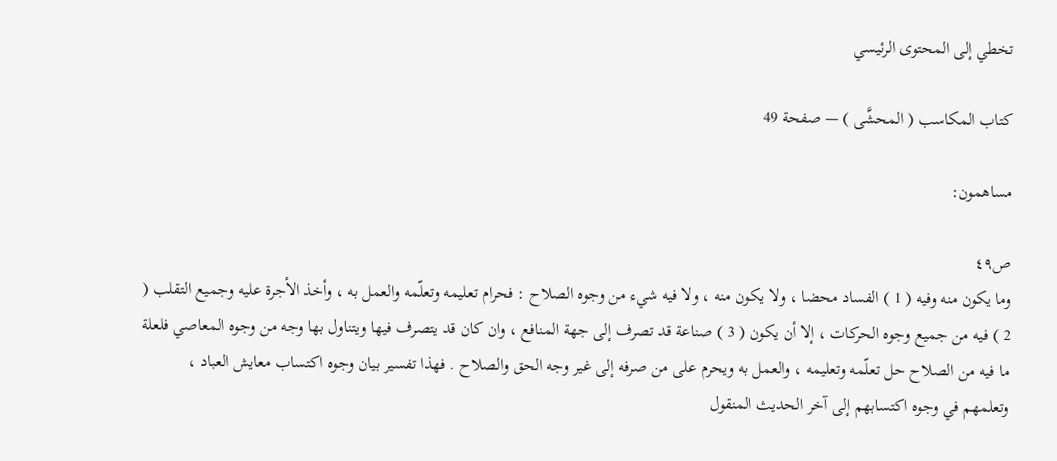تخطي إلى المحتوى الرئيسي

كتاب المكاسب ( المحشَّى ) — صفحة 49

مساهمون:

ص٤٩
وما يكون منه وفيه ( 1 ) الفساد محضا ، ولا يكون منه ، ولا فيه شيء من وجوه الصلاح : فحرام تعليمه وتعلّمه والعمل به ، وأخذ الأجرة عليه وجميع التقلب ( 2 ) فيه من جميع وجوه الحركات ، إلا أن يكون ( 3 ) صناعة قد تصرف إلى جهة المنافع ، وان كان قد يتصرف فيها ويتناول بها وجه من وجوه المعاصي فلعلة ما فيه من الصلاح حل تعلّمه وتعليمه ، والعمل به ويحرم على من صرفه إلى غير وجه الحق والصلاح . فهذا تفسير بيان وجوه اكتساب معايش العباد ، وتعلمهم في وجوه اكتسابهم إلى آخر الحديث المنقول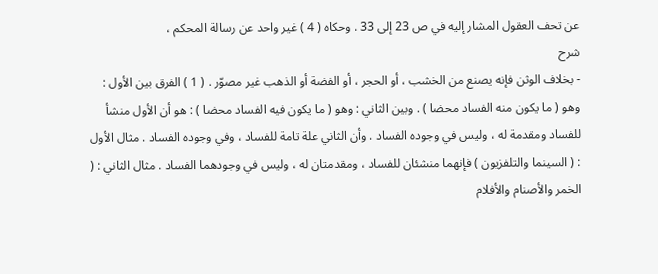عن تحف العقول المشار إليه في ص 23 إلى 33 . وحكاه ( 4 ) غير واحد عن رسالة المحكم ،
شرح
- بخلاف الوثن فإنه يصنع من الخشب ، أو الحجر ، أو الفضة أو الذهب غير مصوّر . ( 1 ) الفرق بين الأول : وهو ( ما يكون منه الفساد محضا ) . وبين الثاني : وهو ( ما يكون فيه الفساد محضا ) : هو أن الأول منشأ للفساد ومقدمة له ، وليس في وجوده الفساد . وأن الثاني علة تامة للفساد ، وفي وجوده الفساد . مثال الأول : ( السينما والتلفزيون ) فإنهما منشئان للفساد ، ومقدمتان له ، وليس في وجودهما الفساد . مثال الثاني : ( الخمر والأصنام والأفلام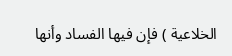الخلاعية ) فإن فيها الفساد وأنها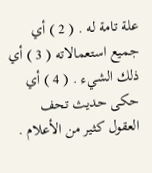علة تامة له . ( 2 ) أي جميع استعمالاته ( 3 ) أي ذلك الشيء . ( 4 ) أي حكى حديث تحف العقول كثير من الأعلام .